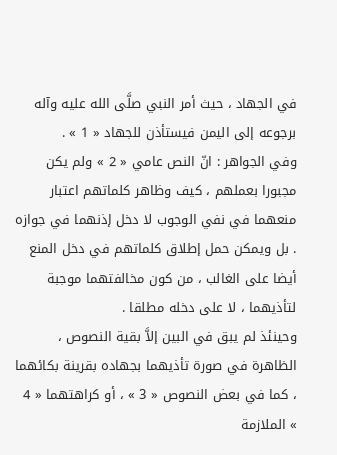في الجهاد ، حيث أمر النبي صلَّى الله عليه وآله برجوعه إلى اليمن فيستأذن للجهاد « 1 » .
وفي الجواهر : انّ النص عامي « 2 » ولم يكن مجبورا بعملهم ، كيف وظاهر كلماتهم اعتبار منعهما في نفي الوجوب لا دخل إذنهما في جوازه . بل ويمكن حمل إطلاق كلماتهم في دخل المنع أيضا على الغالب ، من كون مخالفتهما موجبة لتأذيهما ، لا على دخله مطلقا .
وحينئذ لم يبق في البين إلاَّ بقية النصوص ، الظاهرة في صورة تأذيهما بجهاده بقرينة بكائهما ، كما في بعض النصوص « 3 » ، أو كراهتهما « 4 » الملازمة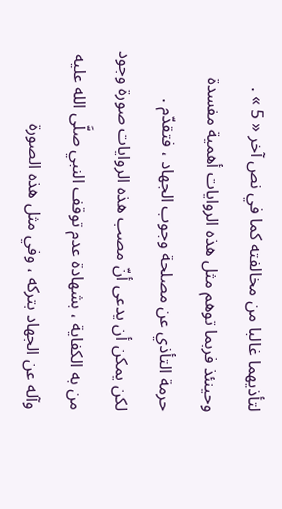لتأذيهما غالبا من مخالفته كما في نص آخر « 5 » .
وحينئذ فربما توهم مثل هذه الروايات أهمية مفسدة حرمة التأذي عن مصلحة وجوب الجهاد ، فتقدّم .
لكن يمكن أن يدعى أنّ مصب هذه الروايات صورة وجود من به الكفاية ، بشهادة عدم توقف النبي صلَّى الله عليه وآله عن الجهاد بتركه ، وفي مثل هذه الصورة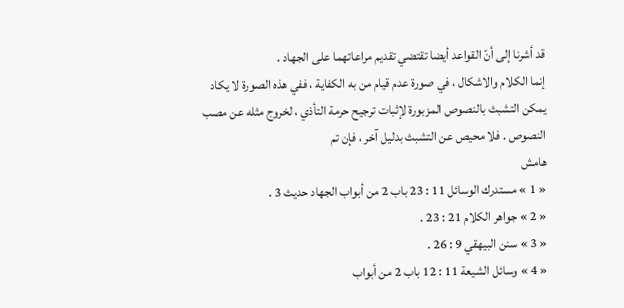قد أشرنا إلى أنّ القواعد أيضا تقتضي تقديم مراعاتهما على الجهاد .
إنما الكلام والاشكال ، في صورة عدم قيام من به الكفاية ، ففي هذه الصورة لا يكاد يمكن التشبث بالنصوص المزبورة لإثبات ترجيح حرمة التأذي ، لخروج مثله عن مصب النصوص . فلا محيص عن التشبث بدليل آخر ، فإن تم
هامش
« 1 » مستدرك الوسائل 11 : 23 باب 2 من أبواب الجهاد حديث 3 .
« 2 » جواهر الكلام 21 : 23 .
« 3 » سنن البيهقي 9 : 26 .
« 4 » وسائل الشيعة 11 : 12 باب 2 من أبواب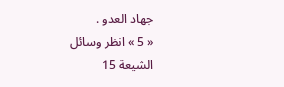جهاد العدو .
« 5 » انظر وسائل الشيعة 15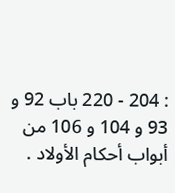: 204 - 220 باب 92 و 93 و 104 و 106 من أبواب أحكام الأولاد .